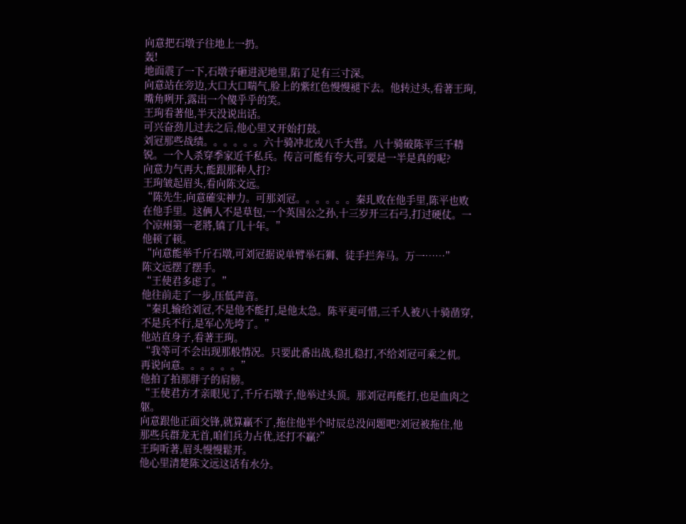向意把石墩子往地上一扔。
轰!
地面震了一下,石墩子砸进泥地里,陷了足有三寸深。
向意站在旁边,大口大口喘气,脸上的紫红色慢慢褪下去。他转过头,看著王珣,嘴角咧开,露出一个傻乎乎的笑。
王珣看著他,半天没说出话。
可兴奋劲儿过去之后,他心里又开始打鼓。
刘冠那些战绩。。。。。。六十骑冲北戎八千大营。八十骑破陈平三千精锐。一个人杀穿季家近千私兵。传言可能有夸大,可要是一半是真的呢?
向意力气再大,能跟那种人打?
王珣皱起眉头,看向陈文远。
“陈先生,向意確实神力。可那刘冠。。。。。。秦玌败在他手里,陈平也败在他手里。这俩人不是草包,一个英国公之孙,十三岁开三石弓,打过硬仗。一个凉州第一老將,镇了几十年。”
他顿了顿。
“向意能举千斤石墩,可刘冠据说单臂举石狮、徒手拦奔马。万一……”
陈文远摆了摆手。
“王使君多虑了。”
他往前走了一步,压低声音。
“秦玌输给刘冠,不是他不能打,是他太急。陈平更可惜,三千人被八十骑凿穿,不是兵不行,是军心先垮了。”
他站直身子,看著王珣。
“我等可不会出现那般情况。只要此番出战,稳扎稳打,不给刘冠可乘之机。再说向意。。。。。。”
他拍了拍那胖子的肩膀。
“王使君方才亲眼见了,千斤石墩子,他举过头顶。那刘冠再能打,也是血肉之躯。
向意跟他正面交锋,就算贏不了,拖住他半个时辰总没问题吧?刘冠被拖住,他那些兵群龙无首,咱们兵力占优,还打不贏?”
王珣听著,眉头慢慢鬆开。
他心里清楚陈文远这话有水分。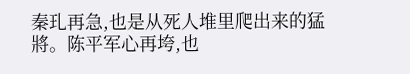秦玌再急,也是从死人堆里爬出来的猛將。陈平军心再垮,也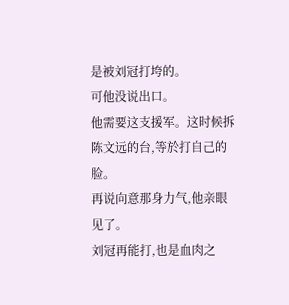是被刘冠打垮的。
可他没说出口。
他需要这支援军。这时候拆陈文远的台,等於打自己的脸。
再说向意那身力气,他亲眼见了。
刘冠再能打,也是血肉之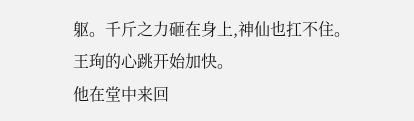躯。千斤之力砸在身上,神仙也扛不住。
王珣的心跳开始加快。
他在堂中来回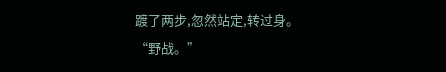踱了两步,忽然站定,转过身。
“野战。”